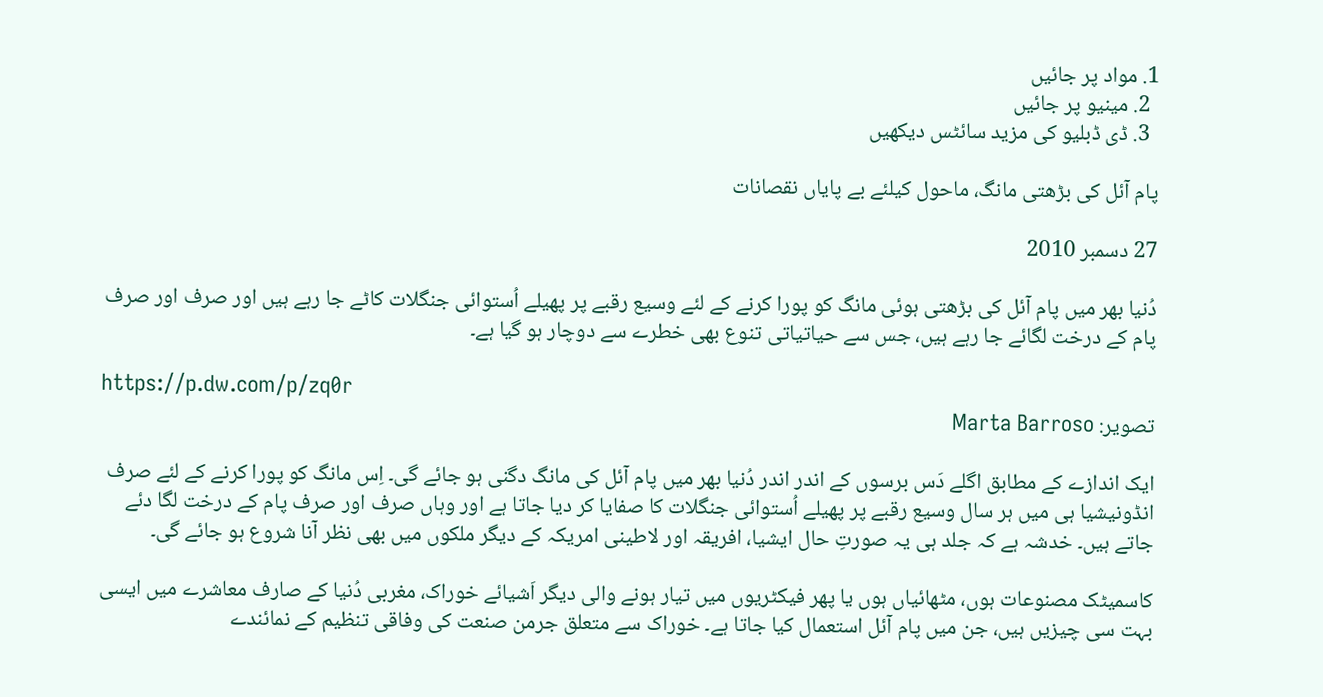1. مواد پر جائیں
  2. مینیو پر جائیں
  3. ڈی ڈبلیو کی مزید سائٹس دیکھیں

پام آئل کی بڑھتی مانگ، ماحول کیلئے بے پایاں نقصانات

27 دسمبر 2010

دُنیا بھر میں پام آئل کی بڑھتی ہوئی مانگ کو پورا کرنے کے لئے وسیع رقبے پر پھیلے اُستوائی جنگلات کاٹے جا رہے ہیں اور صرف اور صرف پام کے درخت لگائے جا رہے ہیں، جس سے حیاتیاتی تنوع بھی خطرے سے دوچار ہو گیا ہے۔

https://p.dw.com/p/zq0r
تصویر: Marta Barroso

ایک اندازے کے مطابق اگلے دَس برسوں کے اندر اندر دُنیا بھر میں پام آئل کی مانگ دگنی ہو جائے گی۔ اِس مانگ کو پورا کرنے کے لئے صرف انڈونیشیا ہی میں ہر سال وسیع رقبے پر پھیلے اُستوائی جنگلات کا صفایا کر دیا جاتا ہے اور وہاں صرف اور صرف پام کے درخت لگا دئے جاتے ہیں۔ خدشہ ہے کہ جلد ہی یہ صورتِ حال ایشیا، افریقہ اور لاطینی امریکہ کے دیگر ملکوں میں بھی نظر آنا شروع ہو جائے گی۔

کاسمیٹک مصنوعات ہوں، مٹھائیاں ہوں یا پھر فیکٹریوں میں تیار ہونے والی دیگر اَشیائے خوراک، مغربی دُنیا کے صارف معاشرے میں ایسی بہت سی چیزیں ہیں، جن میں پام آئل استعمال کیا جاتا ہے۔ خوراک سے متعلق جرمن صنعت کی وفاقی تنظیم کے نمائندے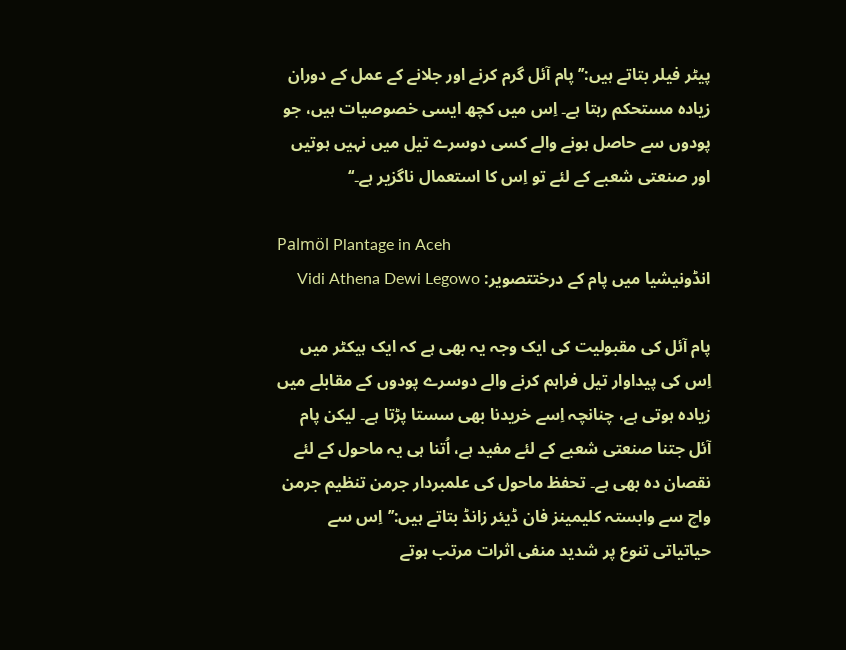پیٹر فیلر بتاتے ہیں:’’پام آئل گرم کرنے اور جلانے کے عمل کے دوران زیادہ مستحکم رہتا ہے۔ اِس میں کچھ ایسی خصوصیات ہیں، جو پودوں سے حاصل ہونے والے کسی دوسرے تیل میں نہیں ہوتیں اور صنعتی شعبے کے لئے تو اِس کا استعمال ناگزیر ہے۔‘‘

Palmöl Plantage in Aceh
انڈونیشیا میں پام کے درختتصویر: Vidi Athena Dewi Legowo

پام آئل کی مقبولیت کی ایک وجہ یہ بھی ہے کہ ایک ہیکٹر میں اِس کی پیداوار تیل فراہم کرنے والے دوسرے پودوں کے مقابلے میں زیادہ ہوتی ہے، چنانچہ اِسے خریدنا بھی سستا پڑتا ہے۔ لیکن پام آئل جتنا صنعتی شعبے کے لئے مفید ہے، اُتنا ہی یہ ماحول کے لئے نقصان دہ بھی ہے۔ تحفظ ماحول کی علمبردار جرمن تنظیم جرمن واچ سے وابستہ کلیمینز فان ڈیئر زانڈ بتاتے ہیں:’’اِس سے حیاتیاتی تنوع پر شدید منفی اثرات مرتب ہوتے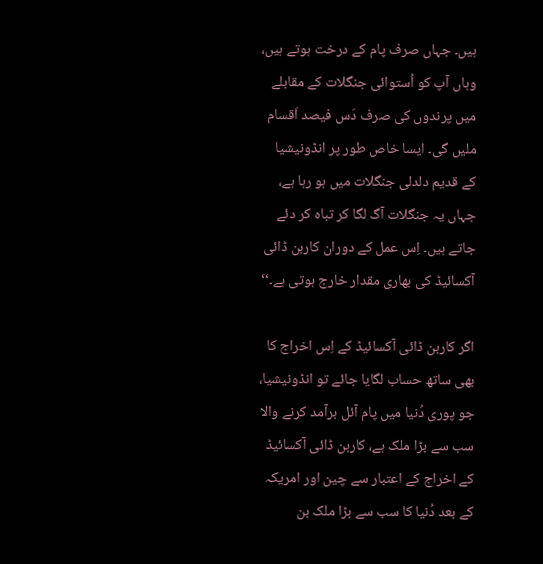ہیں۔ جہاں صرف پام کے درخت ہوتے ہیں، وہاں آپ کو اُستوائی جنگلات کے مقابلے میں پرندوں کی صرف دَس فیصد اَقسام ملیں گی۔ ایسا خاص طور پر انڈونیشیا کے قدیم دلدلی جنگلات میں ہو رہا ہے، جہاں یہ جنگلات آگ لگا کر تباہ کر دئے جاتے ہیں۔ اِس عمل کے دوران کاربن ڈائی آکسائیڈ کی بھاری مقدار خارج ہوتی ہے۔‘‘

اگر کاربن ڈائی آکسائیڈ کے اِس اخراج کا بھی ساتھ حساب لگایا جائے تو انڈونیشیا، جو پوری دُنیا میں پام آئل برآمد کرنے والا سب سے بڑا ملک ہے، کاربن ڈائی آکسائیڈ کے اخراج کے اعتبار سے چین اور امریکہ کے بعد دُنیا کا سب سے بڑا ملک بن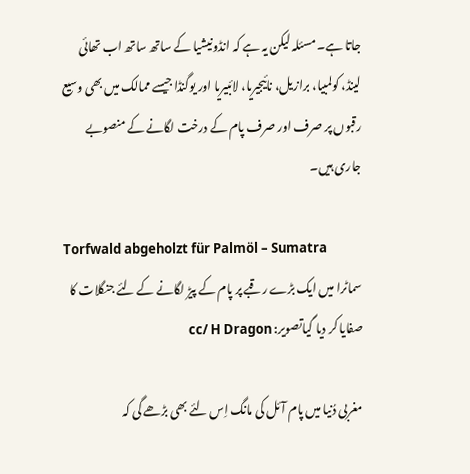جاتا ہے۔ مسئلہ لیکن یہ ہے کہ انڈونیشیا کے ساتھ ساتھ اب تھائی لینڈ، کولمبیا، برازیل، نائیجیریا، لائبیریا اور یوگنڈا جیسے ممالک میں بھی وسیع رقبوں پر صرف اور صرف پام کے درخت لگانے کے منصوبے جاری ہیں۔

Torfwald abgeholzt für Palmöl – Sumatra
سماٹرا میں ایک بڑے رقبے پر پام کے پیڑ لگانے کے لئے جنگلات کا صفایا کر دیا گیاتصویر: cc/ H Dragon

مغربی دُنیا میں پام آئل کی مانگ اِس لئے بھی بڑھے گی کہ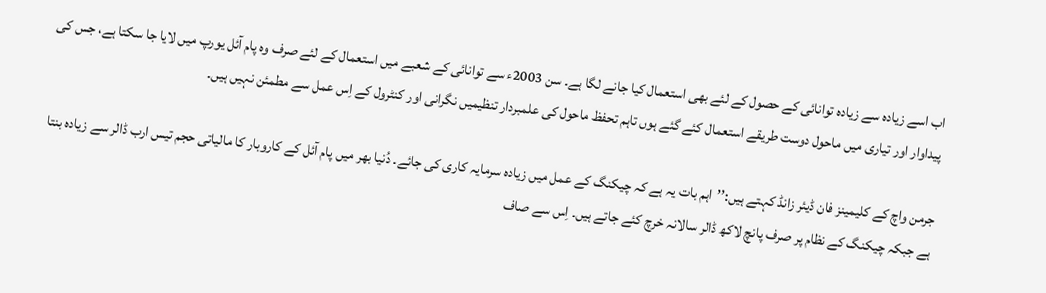اب اسے زیادہ سے زیادہ توانائی کے حصول کے لئے بھی استعمال کیا جانے لگا ہے۔ سن 2003ء سے توانائی کے شعبے میں استعمال کے لئے صرف وہ پام آئل یورپ میں لایا جا سکتا ہے، جس کی پیداوار اور تیاری میں ماحول دوست طریقے استعمال کئے گئے ہوں تاہم تحفظ ماحول کی علمبردار تنظیمیں نگرانی اور کنٹرول کے اِس عمل سے مطمئن نہیں ہیں۔

جرمن واچ کے کلیمینز فان ڈیئر زانڈ کہتے ہیں:’’اہم بات یہ ہے کہ چیکنگ کے عمل میں زیادہ سرمایہ کاری کی جائے۔ دُنیا بھر میں پام آئل کے کاروبار کا مالیاتی حجم تیس ارب ڈالر سے زیادہ بنتا ہے جبکہ چیکنگ کے نظام پر صرف پانچ لاکھ ڈالر سالانہ خرچ کئے جاتے ہیں۔ اِس سے صاف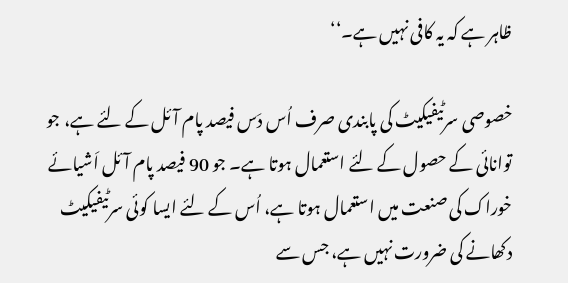ظاہر ہے کہ یہ کافی نہیں ہے۔‘‘

خصوصی سرٹیفیکیٹ کی پابندی صرف اُس دَس فیصد پام آئل کے لئے ہے، جو توانائی کے حصول کے لئے استعمال ہوتا ہے۔ جو 90 فیصد پام آئل اَشیائے خوراک کی صنعت میں استعمال ہوتا ہے، اُس کے لئے ایسا کوئی سرٹیفیکیٹ دکھانے کی ضرورت نہیں ہے، جس سے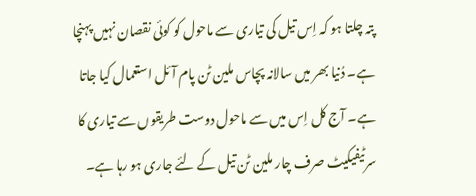پتہ چلتا ہو کہ اِس تیل کی تیاری سے ماحول کو کوئی نقصان نہیں پہنچا ہے۔ دُنیا بھر میں سالانہ پچاس ملین ٹن پام آئل استعمال کیا جاتا ہے۔ آج کل اِس میں سے ماحول دوست طریقوں سے تیاری کا سرٹیفیکیٹ صرف چار ملین ٹن تیل کے لئے جاری ہو رہا ہے۔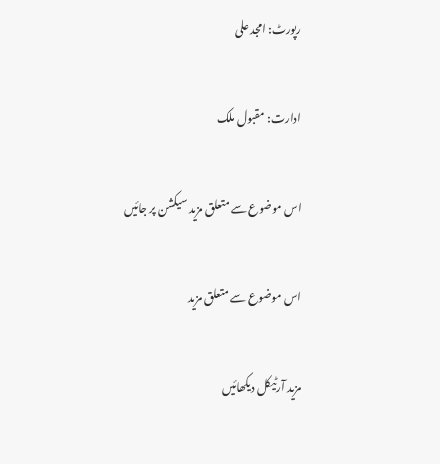رپورٹ: امجد علی

ادارت: مقبول ملک

اس موضوع سے متعلق مزید سیکشن پر جائیں

اس موضوع سے متعلق مزید

مزید آرٹیکل دیکھائیں